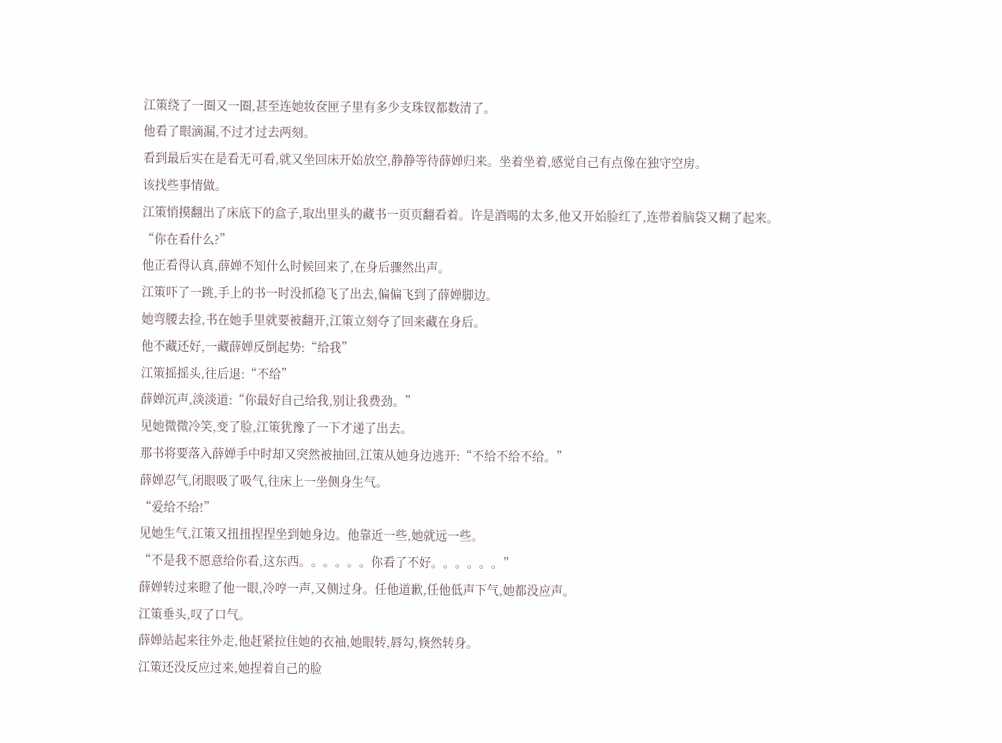江策绕了一圈又一圈,甚至连她妆奁匣子里有多少支珠钗都数清了。
他看了眼滴漏,不过才过去两刻。
看到最后实在是看无可看,就又坐回床开始放空,静静等待薛婵归来。坐着坐着,感觉自己有点像在独守空房。
该找些事情做。
江策悄摸翻出了床底下的盒子,取出里头的藏书一页页翻看着。许是酒喝的太多,他又开始脸红了,连带着脑袋又糊了起来。
“你在看什么?”
他正看得认真,薛婵不知什么时候回来了,在身后骤然出声。
江策吓了一跳,手上的书一时没抓稳飞了出去,偏偏飞到了薛婵脚边。
她弯腰去捡,书在她手里就要被翻开,江策立刻夺了回来藏在身后。
他不藏还好,一藏薛婵反倒起势:“给我”
江策摇摇头,往后退:“不给”
薛婵沉声,淡淡道:“你最好自己给我,别让我费劲。”
见她微微冷笑,变了脸,江策犹豫了一下才递了出去。
那书将要落入薛婵手中时却又突然被抽回,江策从她身边逃开:“不给不给不给。”
薛婵忍气,闭眼吸了吸气,往床上一坐侧身生气。
“爱给不给!”
见她生气,江策又扭扭捏捏坐到她身边。他靠近一些,她就远一些。
“不是我不愿意给你看,这东西。。。。。。你看了不好。。。。。。”
薛婵转过来瞪了他一眼,冷哼一声,又侧过身。任他道歉,任他低声下气,她都没应声。
江策垂头,叹了口气。
薛婵站起来往外走,他赶紧拉住她的衣袖,她眼转,唇勾,倏然转身。
江策还没反应过来,她捏着自己的脸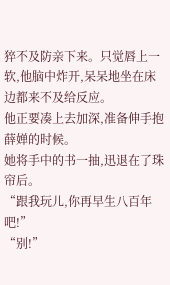猝不及防亲下来。只觉唇上一软,他脑中炸开,呆呆地坐在床边都来不及给反应。
他正要凑上去加深,准备伸手抱薛婵的时候。
她将手中的书一抽,迅退在了珠帘后。
“跟我玩儿,你再早生八百年吧!”
“别!”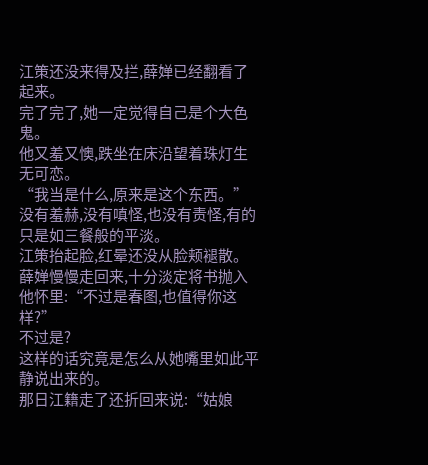江策还没来得及拦,薛婵已经翻看了起来。
完了完了,她一定觉得自己是个大色鬼。
他又羞又懊,跌坐在床沿望着珠灯生无可恋。
“我当是什么,原来是这个东西。”
没有羞赫,没有嗔怪,也没有责怪,有的只是如三餐般的平淡。
江策抬起脸,红晕还没从脸颊褪散。
薛婵慢慢走回来,十分淡定将书抛入他怀里:“不过是春图,也值得你这样?”
不过是?
这样的话究竟是怎么从她嘴里如此平静说出来的。
那日江籍走了还折回来说:“姑娘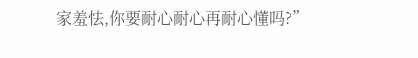家羞怯,你要耐心耐心再耐心懂吗?”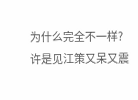为什么完全不一样?
许是见江策又呆又震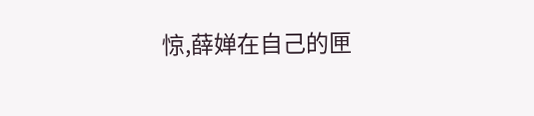惊,薛婵在自己的匣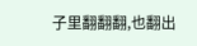子里翻翻翻,也翻出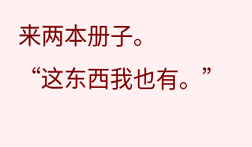来两本册子。
“这东西我也有。”